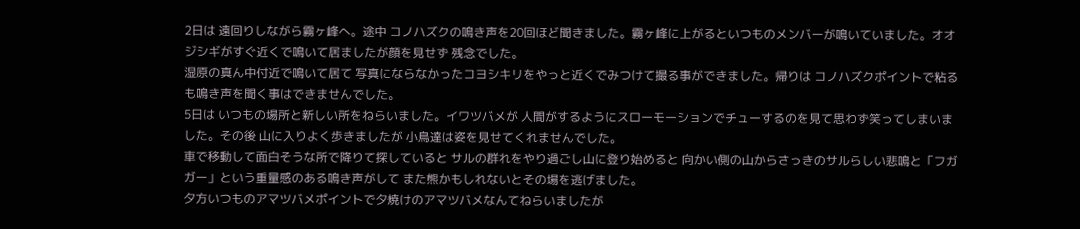2日は 遠回りしながら霧ヶ峰へ。途中 コノハズクの鳴き声を20回ほど聞きました。霧ヶ峰に上がるといつものメンバーが鳴いていました。オオジシギがすぐ近くで鳴いて居ましたが顔を見せず 残念でした。
湿原の真ん中付近で鳴いて居て 写真にならなかったコヨシキリをやっと近くでみつけて撮る事ができました。帰りは コノハズクポイントで粘るも鳴き声を聞く事はできませんでした。
5日は いつもの場所と新しい所をねらいました。イワツバメが 人間がするようにスローモーションでチューするのを見て思わず笑ってしまいました。その後 山に入りよく歩きましたが 小鳥達は姿を見せてくれませんでした。
車で移動して面白そうな所で降りて探していると サルの群れをやり過ごし山に登り始めると 向かい側の山からさっきのサルらしい悲鳴と「フガガー」という重量感のある鳴き声がして また熊かもしれないとその場を逃げました。
夕方いつものアマツバメポイントで夕焼けのアマツバメなんてねらいましたが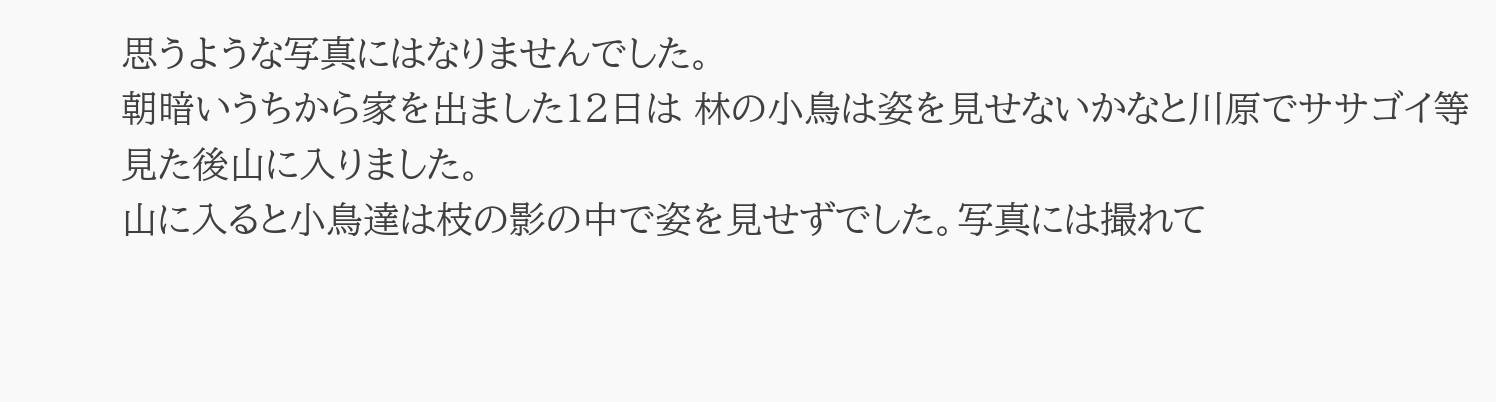思うような写真にはなりませんでした。
朝暗いうちから家を出ました12日は 林の小鳥は姿を見せないかなと川原でササゴイ等見た後山に入りました。
山に入ると小鳥達は枝の影の中で姿を見せずでした。写真には撮れて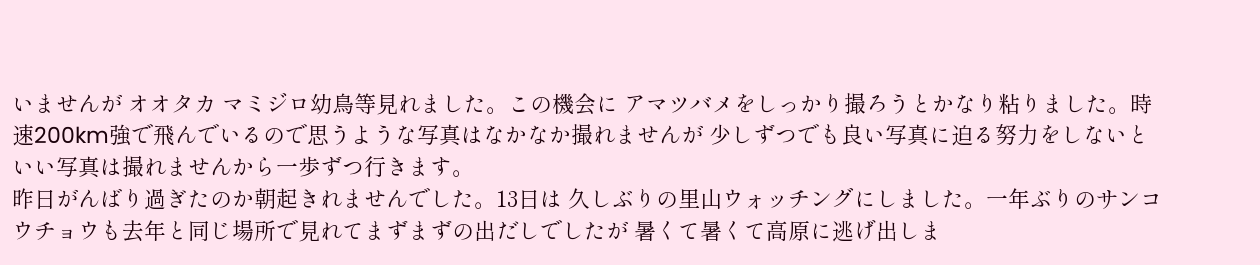いませんが オオタカ マミジロ幼鳥等見れました。この機会に アマツバメをしっかり撮ろうとかなり粘りました。時速200km強で飛んでいるので思うような写真はなかなか撮れませんが 少しずつでも良い写真に迫る努力をしないと いい写真は撮れませんから一歩ずつ行きます。
昨日がんばり過ぎたのか朝起きれませんでした。13日は 久しぶりの里山ウォッチングにしました。一年ぶりのサンコウチョウも去年と同じ場所で見れてまずまずの出だしでしたが 暑くて暑くて高原に逃げ出しま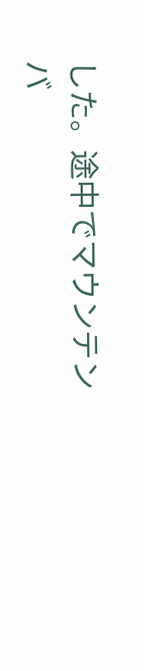した。途中でマウンテンバ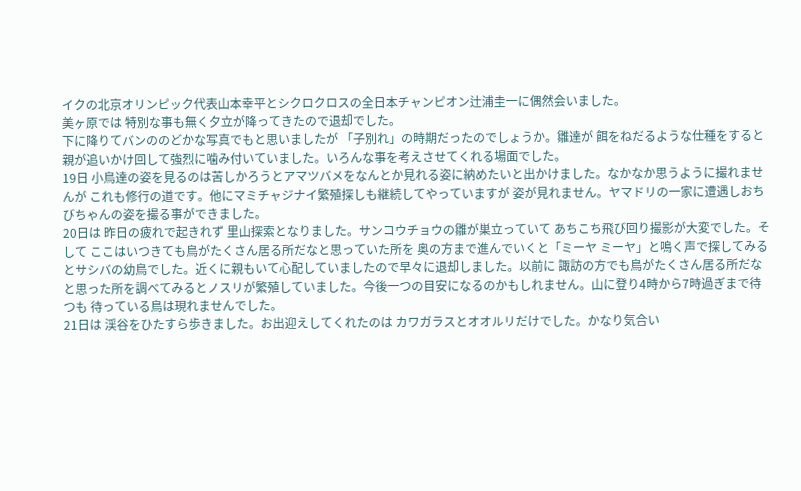イクの北京オリンピック代表山本幸平とシクロクロスの全日本チャンピオン辻浦圭一に偶然会いました。
美ヶ原では 特別な事も無く夕立が降ってきたので退却でした。
下に降りてバンののどかな写真でもと思いましたが 「子別れ」の時期だったのでしょうか。雛達が 餌をねだるような仕種をすると 親が追いかけ回して強烈に噛み付いていました。いろんな事を考えさせてくれる場面でした。
19日 小鳥達の姿を見るのは苦しかろうとアマツバメをなんとか見れる姿に納めたいと出かけました。なかなか思うように撮れませんが これも修行の道です。他にマミチャジナイ繁殖探しも継続してやっていますが 姿が見れません。ヤマドリの一家に遭遇しおちびちゃんの姿を撮る事ができました。
20日は 昨日の疲れで起きれず 里山探索となりました。サンコウチョウの雛が巣立っていて あちこち飛び回り撮影が大変でした。そして ここはいつきても鳥がたくさん居る所だなと思っていた所を 奥の方まで進んでいくと「ミーヤ ミーヤ」と鳴く声で探してみるとサシバの幼鳥でした。近くに親もいて心配していましたので早々に退却しました。以前に 諏訪の方でも鳥がたくさん居る所だなと思った所を調べてみるとノスリが繁殖していました。今後一つの目安になるのかもしれません。山に登り4時から7時過ぎまで待つも 待っている鳥は現れませんでした。
21日は 渓谷をひたすら歩きました。お出迎えしてくれたのは カワガラスとオオルリだけでした。かなり気合い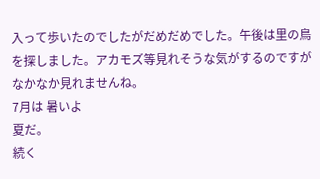入って歩いたのでしたがだめだめでした。午後は里の鳥を探しました。アカモズ等見れそうな気がするのですが なかなか見れませんね。
7月は 暑いよ
夏だ。
続く